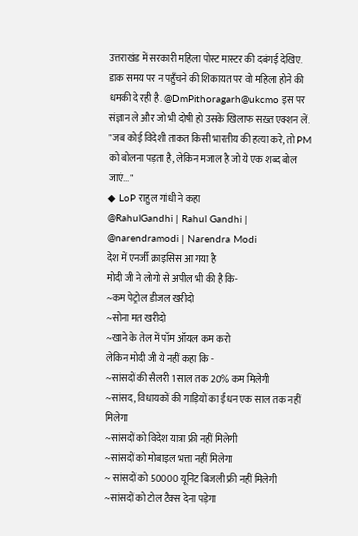उत्तराखंड में सरकारी महिला पोस्ट मास्टर की दबंगई देखिए. डाक समय पर न पहुँचने की शिकायत पर वो महिला होने की धमकी दे रही है. @DmPithoragarh@ukcmo इस पर संज्ञान ले और जो भी दोषी हो उसके खिलाफ सख़्त एक्शन लें.
"जब कोई विदेशी ताकत किसी भारतीय की हत्या करे, तो PM को बोलना पड़ता है, लेकिन मजाल है जो ये एक शब्द बोल जाएं..."
◆ LoP राहुल गांधी ने कहा
@RahulGandhi | Rahul Gandhi | @narendramodi | Narendra Modi
देश में एनर्जी क्राइसिस आ गया है
मोदी जी ने लोगो से अपील भी की है कि-
~कम पेट्रोल डीजल खरीदो
~सोना मत खरीदो
~खाने के तेल में पॉम ऑयल कम करो
लेकिन मोदी जी ये नहीं कहा कि -
~सांसदों की सैलरी 1 साल तक 20% कम मिलेगी
~सांसद, विधायकों की गाड़ियों का ईंधन एक साल तक नहीं मिलेगा
~सांसदों को विदेश यात्रा फ्री नहीं मिलेगी
~सांसदों को मोबाइल भत्ता नहीं मिलेगा
~ सांसदों को 50000 यूनिट बिजली फ्री नहीं मिलेगी
~सांसदों को टोल टैक्स देना पड़ेगा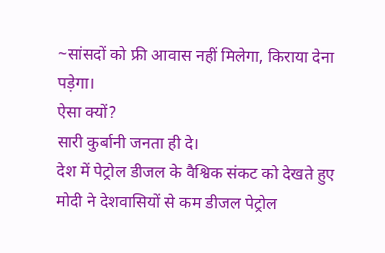~सांसदों को फ्री आवास नहीं मिलेगा, किराया देना पड़ेगा।
ऐसा क्यों?
सारी कुर्बानी जनता ही दे।
देश में पेट्रोल डीजल के वैश्विक संकट को देखते हुए मोदी ने देशवासियों से कम डीजल पेट्रोल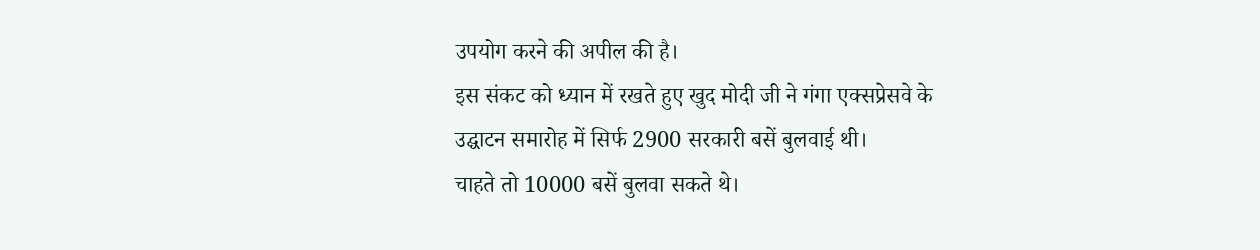उपयोग करने की अपील की है।
इस संकट को ध्यान में रखते हुए खुद मोदी जी ने गंगा एक्सप्रेसवे के उद्घाटन समारोह में सिर्फ 2900 सरकारी बसें बुलवाई थी।
चाहते तो 10000 बसें बुलवा सकते थे।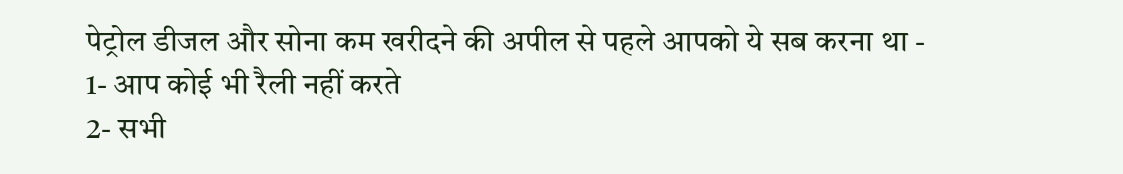पेट्रोल डीजल और सोना कम खरीदने की अपील से पहले आपको ये सब करना था -
1- आप कोई भी रैली नहीं करते
2- सभी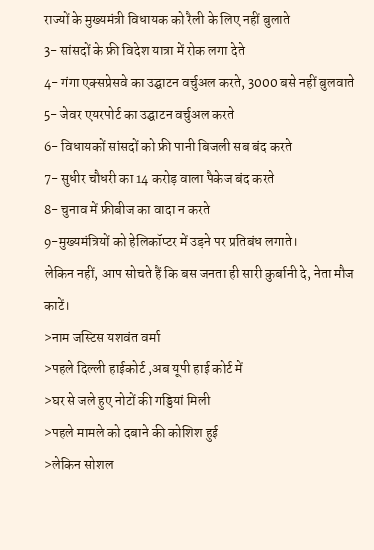राज्यों के मुख्यमंत्री विधायक को रैली के लिए नहीं बुलाते
3- सांसदों के फ्री विदेश यात्रा में रोक लगा देते
4- गंगा एक्सप्रेसवे का उद्घाटन वर्चुअल करते, 3000 बसे नहीं बुलवाते
5- जेवर एयरपोर्ट का उद्घाटन वर्चुअल करते
6- विधायकों सांसदों को फ्री पानी बिजली सब बंद करते
7- सुधीर चौधरी का 14 करोड़ वाला पैकेज बंद करते
8- चुनाव में फ्रीबीज का वादा न करते
9-मुख्यमंत्रियों को हेलिकॉप्टर में उड़ने पर प्रतिबंध लगाते।
लेकिन नहीं, आप सोचते हैं कि बस जनता ही सारी कुर्बानी दे, नेता मौज काटें।
>नाम जस्टिस यशवंत वर्मा
>पहले दिल्ली हाईकोर्ट ,अब यूपी हाई कोर्ट में
>घर से जले हुए नोटों की गड्डियां मिली
>पहले मामले को दबाने की कोशिश हुई
>लेकिन सोशल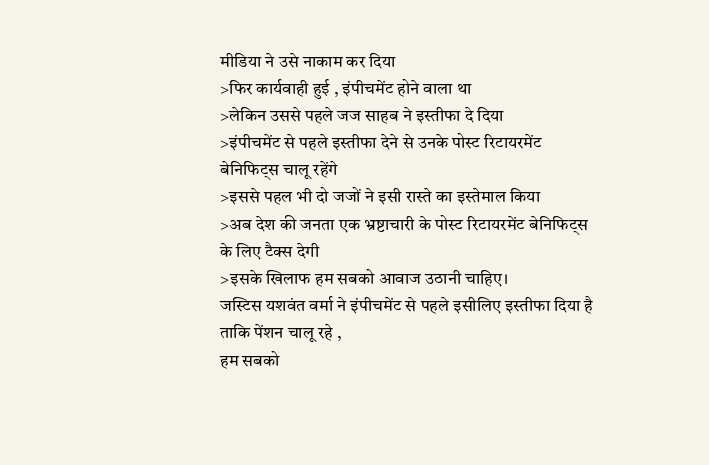मीडिया ने उसे नाकाम कर दिया
>फिर कार्यवाही हुई , इंपीचमेंट होने वाला था
>लेकिन उससे पहले जज साहब ने इस्तीफा दे दिया
>इंपीचमेंट से पहले इस्तीफा देने से उनके पोस्ट रिटायरमेंट बेनिफिट्स चालू रहेंगे
>इससे पहल भी दो जजों ने इसी रास्ते का इस्तेमाल किया
>अब देश की जनता एक भ्रष्टाचारी के पोस्ट रिटायरमेंट बेनिफिट्स के लिए टैक्स देगी
>इसके खिलाफ हम सबको आवाज उठानी चाहिए।
जस्टिस यशवंत वर्मा ने इंपीचमेंट से पहले इसीलिए इस्तीफा दिया है ताकि पेंशन चालू रहे ,
हम सबको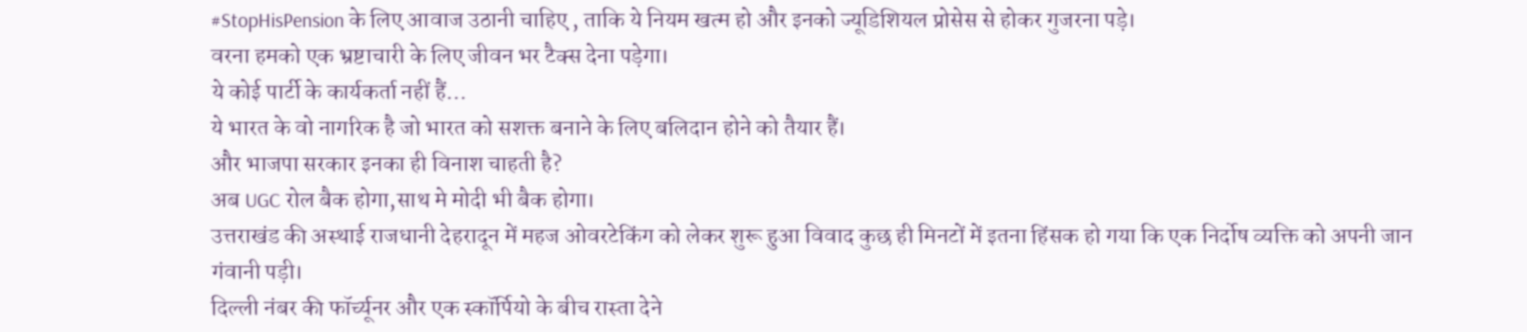#StopHisPension के लिए आवाज उठानी चाहिए , ताकि ये नियम खत्म हो और इनको ज्यूडिशियल प्रोसेस से होकर गुजरना पड़े।
वरना हमको एक भ्रष्टाचारी के लिए जीवन भर टैक्स देना पड़ेगा।
ये कोई पार्टी के कार्यकर्ता नहीं हैं…
ये भारत के वो नागरिक है जो भारत को सशक्त बनाने के लिए बलिदान होने को तैयार हैं।
और भाजपा सरकार इनका ही विनाश चाहती है?
अब UGC रोल बैक होगा,साथ मे मोदी भी बैक होगा।
उत्तराखंड की अस्थाई राजधानी देहरादून में महज ओवरटेकिंग को लेकर शुरू हुआ विवाद कुछ ही मिनटों में इतना हिंसक हो गया कि एक निर्दोष व्यक्ति को अपनी जान गंवानी पड़ी।
दिल्ली नंबर की फॉर्च्यूनर और एक स्कॉर्पियो के बीच रास्ता देने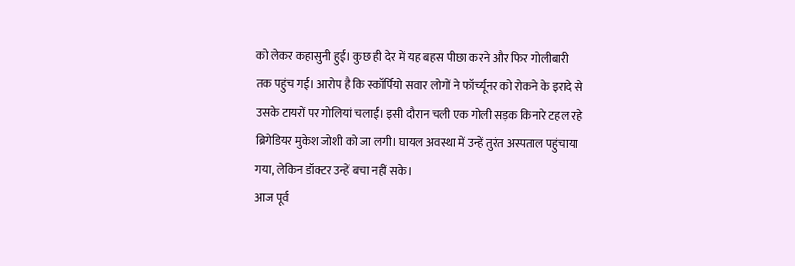को लेकर कहासुनी हुई। कुछ ही देर में यह बहस पीछा करने और फिर गोलीबारी तक पहुंच गई। आरोप है कि स्कॉर्पियो सवार लोगों ने फॉर्च्यूनर को रोकने के इरादे से उसके टायरों पर गोलियां चलाईं। इसी दौरान चली एक गोली सड़क किनारे टहल रहे ब्रिगेडियर मुकेश जोशी को जा लगी। घायल अवस्था में उन्हें तुरंत अस्पताल पहुंचाया गया, लेकिन डॉक्टर उन्हें बचा नहीं सके।
आज पूर्व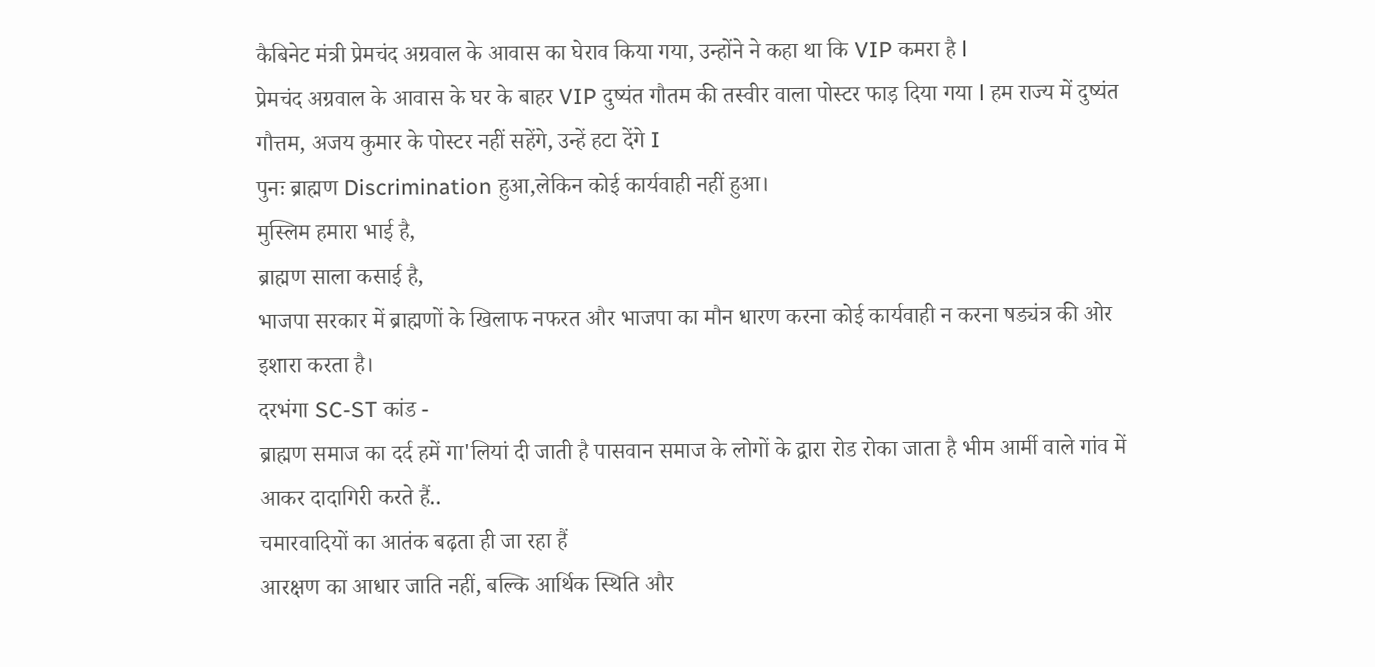कैबिनेट मंत्री प्रेमचंद अग्रवाल के आवास का घेराव किया गया, उन्होंने ने कहा था कि VIP कमरा है l
प्रेमचंद अग्रवाल के आवास के घर के बाहर VIP दुष्यंत गौतम की तस्वीर वाला पोस्टर फाड़ दिया गया l हम राज्य में दुष्यंत गौत्तम, अजय कुमार के पोस्टर नहीं सहेंगे, उन्हें हटा देंगे I
पुनः ब्राह्मण Discrimination हुआ,लेकिन कोई कार्यवाही नहीं हुआ।
मुस्लिम हमारा भाई है,
ब्राह्मण साला कसाई है,
भाजपा सरकार में ब्राह्मणों के खिलाफ नफरत और भाजपा का मौन धारण करना कोई कार्यवाही न करना षड्यंत्र की ओर इशारा करता है।
दरभंगा SC-ST कांड -
ब्राह्मण समाज का दर्द हमें गा'लियां दी जाती है पासवान समाज के लोगों के द्वारा रोड रोका जाता है भीम आर्मी वाले गांव में आकर दादागिरी करते हैं..
चमारवादियों का आतंक बढ़ता ही जा रहा हैं
आरक्षण का आधार जाति नहीं, बल्कि आर्थिक स्थिति और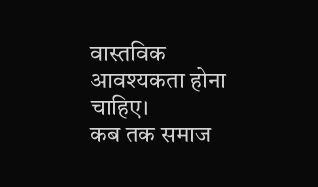वास्तविक आवश्यकता होना चाहिए।
कब तक समाज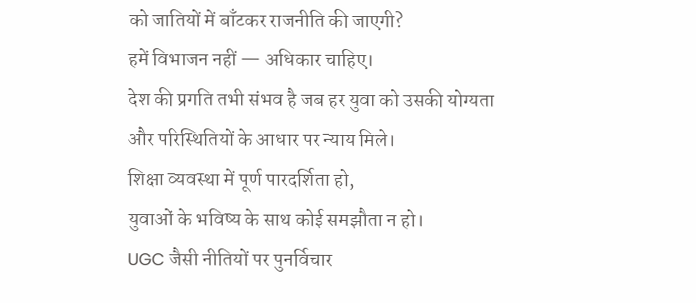को जातियों में बाँटकर राजनीति की जाएगी?
हमें विभाजन नहीं — अधिकार चाहिए।
देश की प्रगति तभी संभव है जब हर युवा को उसकी योग्यता और परिस्थितियों के आधार पर न्याय मिले।
शिक्षा व्यवस्था में पूर्ण पारदर्शिता हो,
युवाओं के भविष्य के साथ कोई समझौता न हो।
UGC जैसी नीतियों पर पुनर्विचार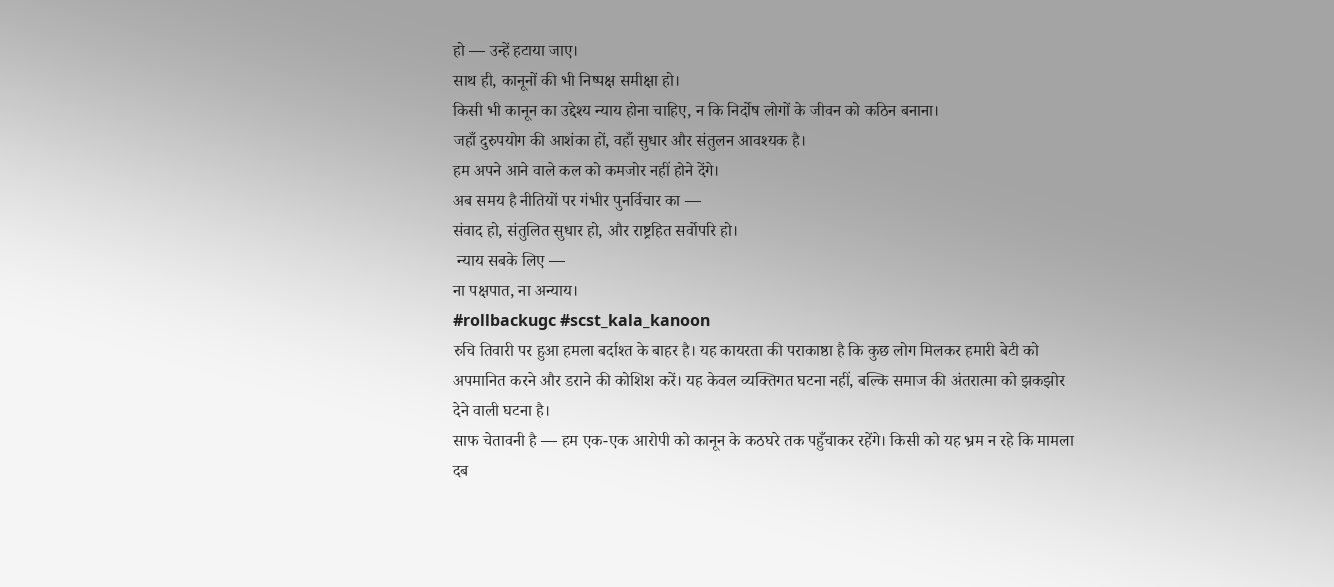हो — उन्हें हटाया जाए।
साथ ही, कानूनों की भी निष्पक्ष समीक्षा हो।
किसी भी कानून का उद्देश्य न्याय होना चाहिए, न कि निर्दोष लोगों के जीवन को कठिन बनाना।
जहाँ दुरुपयोग की आशंका हों, वहाँ सुधार और संतुलन आवश्यक है।
हम अपने आने वाले कल को कमजोर नहीं होने देंगे।
अब समय है नीतियों पर गंभीर पुनर्विचार का —
संवाद हो, संतुलित सुधार हो, और राष्ट्रहित सर्वोपरि हो।
 न्याय सबके लिए —
ना पक्षपात, ना अन्याय।
#rollbackugc #scst_kala_kanoon
रुचि तिवारी पर हुआ हमला बर्दाश्त के बाहर है। यह कायरता की पराकाष्ठा है कि कुछ लोग मिलकर हमारी बेटी को अपमानित करने और डराने की कोशिश करें। यह केवल व्यक्तिगत घटना नहीं, बल्कि समाज की अंतरात्मा को झकझोर देने वाली घटना है।
साफ चेतावनी है — हम एक-एक आरोपी को कानून के कठघरे तक पहुँचाकर रहेंगे। किसी को यह भ्रम न रहे कि मामला दब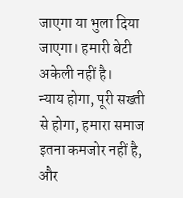जाएगा या भुला दिया जाएगा। हमारी बेटी अकेली नहीं है।
न्याय होगा, पूरी सख्ती से होगा, हमारा समाज इतना कमजोर नहीं है, और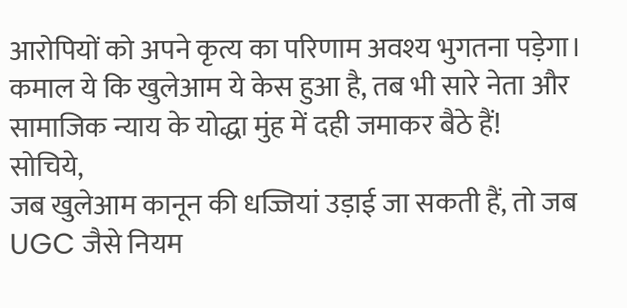आरोपियों को अपने कृत्य का परिणाम अवश्य भुगतना पड़ेगा।
कमाल ये कि खुलेआम ये केस हुआ है, तब भी सारे नेता और सामाजिक न्याय के योद्धा मुंह में दही जमाकर बैठे हैं!
सोचिये,
जब खुलेआम कानून की धज्जियां उड़ाई जा सकती हैं, तो जब UGC जैसे नियम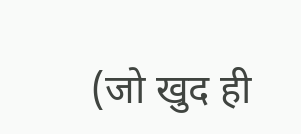(जो खुद ही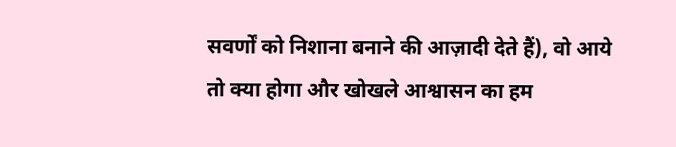सवर्णों को निशाना बनाने की आज़ादी देते हैं), वो आये तो क्या होगा और खोखले आश्वासन का हम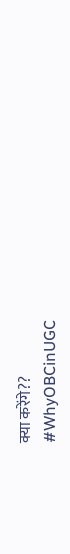क्या करेंगे??
#WhyOBCinUGC